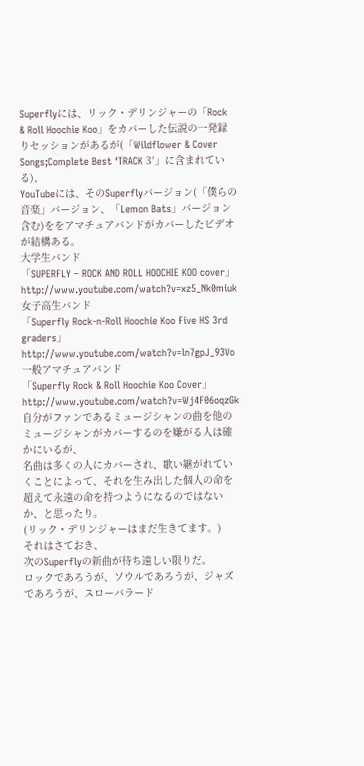Superflyには、リック・デリンジャーの「Rock & Roll Hoochie Koo」をカバーした伝説の一発録りセッションがあるが(「Wildflower & Cover Songs;Complete Best ‘TRACK 3′」に含まれている)、
YouTubeには、そのSuperflyバージョン(「僕らの音楽」バージョン、「Lemon Bats」バージョン含む)ををアマチュアバンドがカバーしたビデオが結構ある。
大学生バンド
「SUPERFLY – ROCK AND ROLL HOOCHIE KOO cover」
http://www.youtube.com/watch?v=xz5_Nk0miuk
女子高生バンド
「Superfly Rock-n-Roll Hoochie Koo Five HS 3rd graders」
http://www.youtube.com/watch?v=ln7gpJ_93Vo
一般アマチュアバンド
「Superfly Rock & Roll Hoochie Koo Cover」
http://www.youtube.com/watch?v=Wj4F06oqzGk
自分がファンであるミュージシャンの曲を他のミュージシャンがカバーするのを嫌がる人は確かにいるが、
名曲は多くの人にカバーされ、歌い継がれていくことによって、それを生み出した個人の命を超えて永遠の命を持つようになるのではないか、と思ったり。
(リック・デリンジャーはまだ生きてます。)
それはさておき、
次のSuperflyの新曲が待ち遠しい限りだ。
ロックであろうが、ソウルであろうが、ジャズであろうが、スローバラード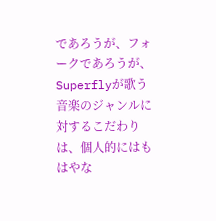であろうが、フォークであろうが、Superflyが歌う音楽のジャンルに対するこだわりは、個人的にはもはやな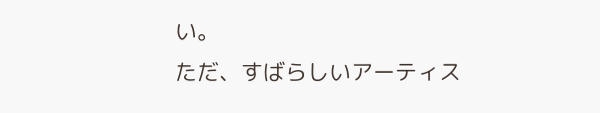い。
ただ、すばらしいアーティス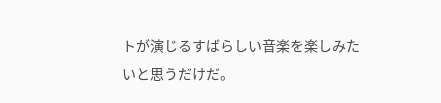トが演じるすばらしい音楽を楽しみたいと思うだけだ。